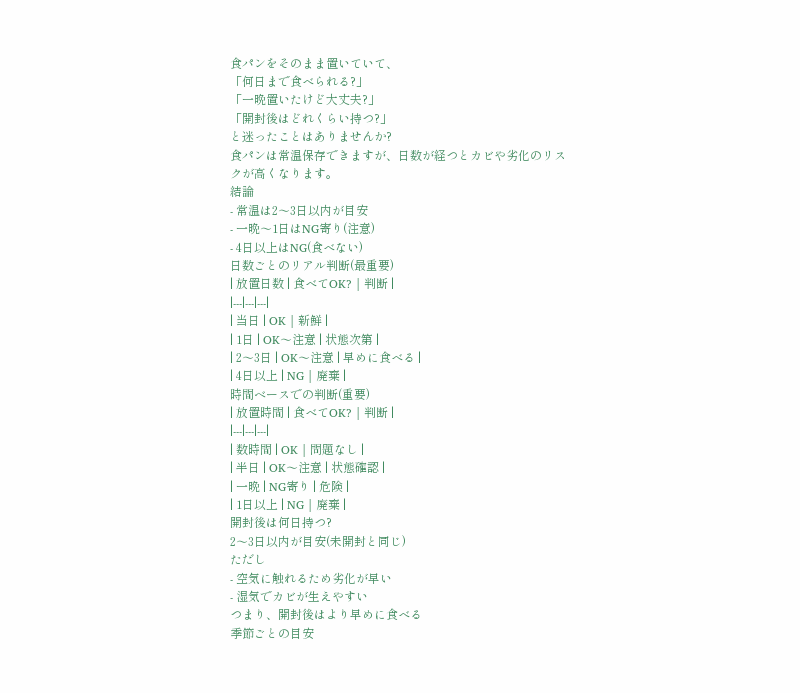食パンをそのまま置いていて、
「何日まで食べられる?」
「一晩置いたけど大丈夫?」
「開封後はどれくらい持つ?」
と迷ったことはありませんか?
食パンは常温保存できますが、日数が経つとカビや劣化のリスクが高くなります。
結論
- 常温は2〜3日以内が目安
- 一晩〜1日はNG寄り(注意)
- 4日以上はNG(食べない)
日数ごとのリアル判断(最重要)
| 放置日数 | 食べてOK? | 判断 |
|---|---|---|
| 当日 | OK | 新鮮 |
| 1日 | OK〜注意 | 状態次第 |
| 2〜3日 | OK〜注意 | 早めに食べる |
| 4日以上 | NG | 廃棄 |
時間ベースでの判断(重要)
| 放置時間 | 食べてOK? | 判断 |
|---|---|---|
| 数時間 | OK | 問題なし |
| 半日 | OK〜注意 | 状態確認 |
| 一晩 | NG寄り | 危険 |
| 1日以上 | NG | 廃棄 |
開封後は何日持つ?
2〜3日以内が目安(未開封と同じ)
ただし
- 空気に触れるため劣化が早い
- 湿気でカビが生えやすい
つまり、開封後はより早めに食べる
季節ごとの目安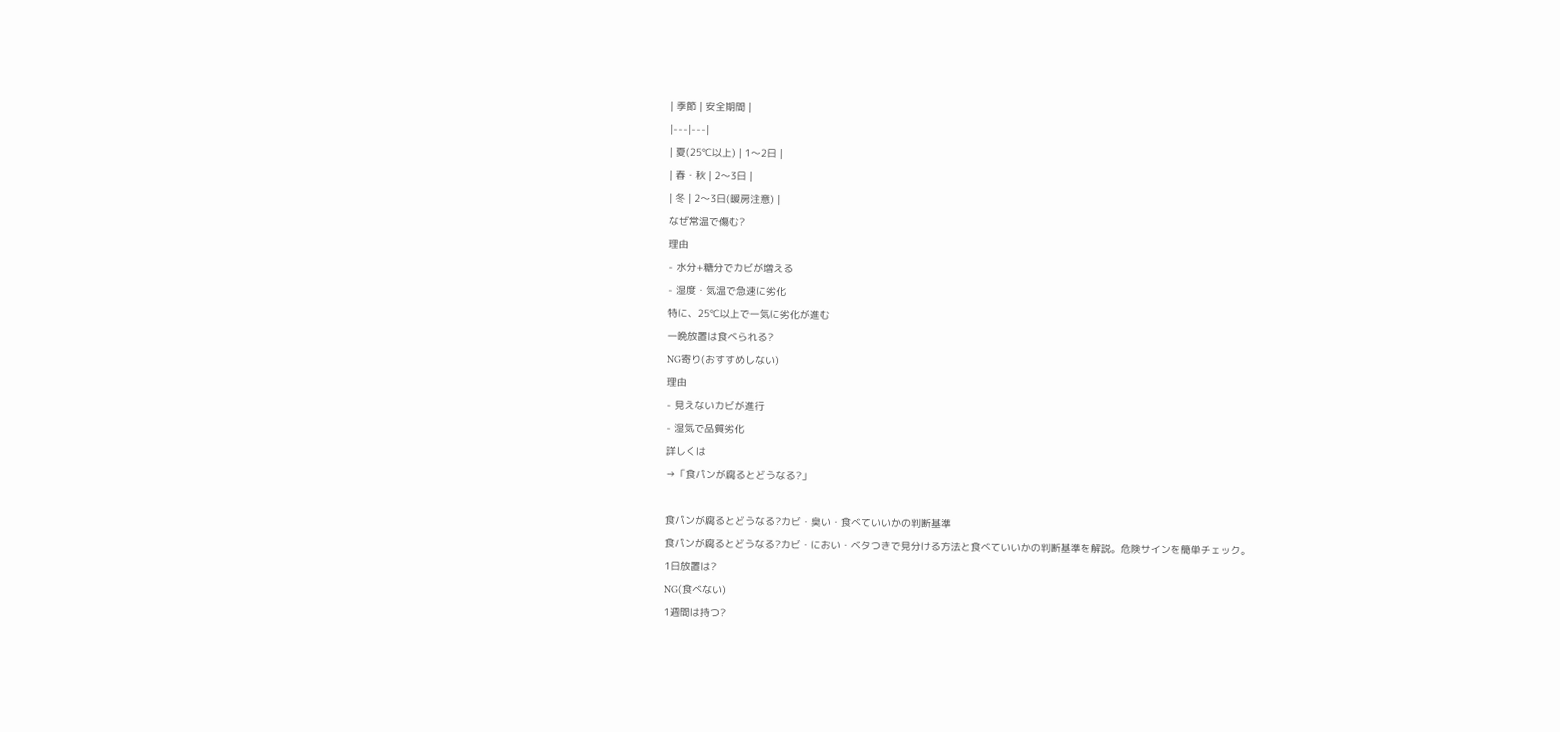| 季節 | 安全期間 |
|---|---|
| 夏(25℃以上) | 1〜2日 |
| 春・秋 | 2〜3日 |
| 冬 | 2〜3日(暖房注意) |
なぜ常温で傷む?
理由
- 水分+糖分でカビが増える
- 湿度・気温で急速に劣化
特に、25℃以上で一気に劣化が進む
一晩放置は食べられる?
NG寄り(おすすめしない)
理由
- 見えないカビが進行
- 湿気で品質劣化
詳しくは
→「食パンが腐るとどうなる?」

食パンが腐るとどうなる?カビ・臭い・食べていいかの判断基準
食パンが腐るとどうなる?カビ・におい・ベタつきで見分ける方法と食べていいかの判断基準を解説。危険サインを簡単チェック。
1日放置は?
NG(食べない)
1週間は持つ?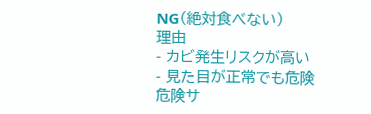NG(絶対食べない)
理由
- カビ発生リスクが高い
- 見た目が正常でも危険
危険サ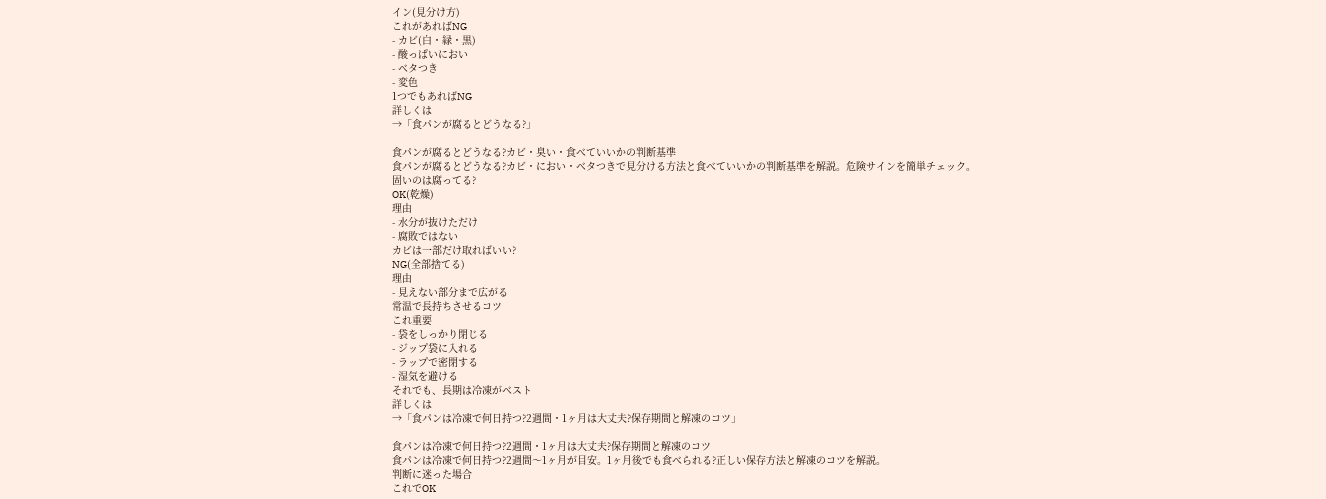イン(見分け方)
これがあればNG
- カビ(白・緑・黒)
- 酸っぱいにおい
- ベタつき
- 変色
1つでもあればNG
詳しくは
→「食パンが腐るとどうなる?」

食パンが腐るとどうなる?カビ・臭い・食べていいかの判断基準
食パンが腐るとどうなる?カビ・におい・ベタつきで見分ける方法と食べていいかの判断基準を解説。危険サインを簡単チェック。
固いのは腐ってる?
OK(乾燥)
理由
- 水分が抜けただけ
- 腐敗ではない
カビは一部だけ取ればいい?
NG(全部捨てる)
理由
- 見えない部分まで広がる
常温で長持ちさせるコツ
これ重要
- 袋をしっかり閉じる
- ジップ袋に入れる
- ラップで密閉する
- 湿気を避ける
それでも、長期は冷凍がベスト
詳しくは
→「食パンは冷凍で何日持つ?2週間・1ヶ月は大丈夫?保存期間と解凍のコツ」

食パンは冷凍で何日持つ?2週間・1ヶ月は大丈夫?保存期間と解凍のコツ
食パンは冷凍で何日持つ?2週間〜1ヶ月が目安。1ヶ月後でも食べられる?正しい保存方法と解凍のコツを解説。
判断に迷った場合
これでOK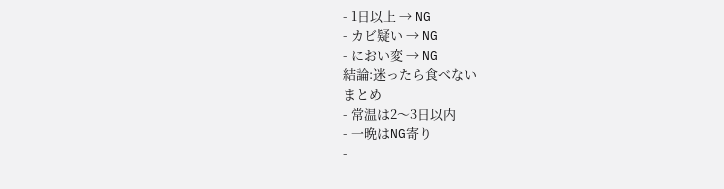- 1日以上 → NG
- カビ疑い → NG
- におい変 → NG
結論:迷ったら食べない
まとめ
- 常温は2〜3日以内
- 一晩はNG寄り
-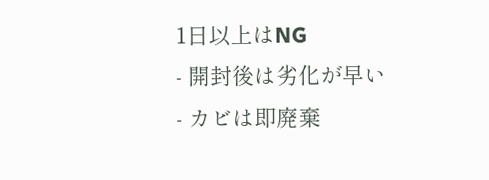1日以上はNG
- 開封後は劣化が早い
- カビは即廃棄